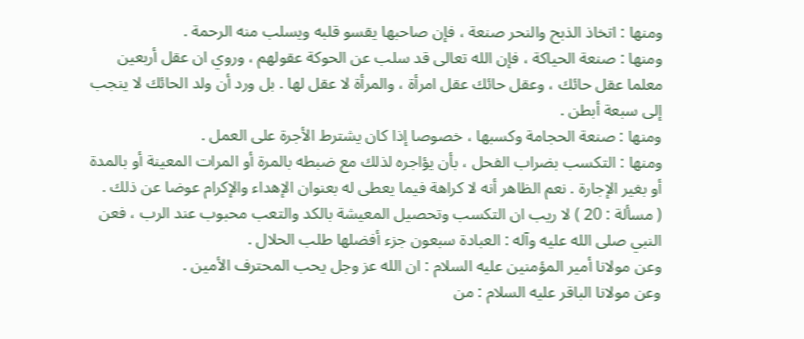ومنها : اتخاذ الذبح والنحر صنعة ، فإن صاحبها يقسو قلبه ويسلب منه الرحمة .
ومنها : صنعة الحياكة ، فإن الله تعالى قد سلب عن الحوكة عقولهم ، وروي ان عقل أربعين معلما عقل حائك ، وعقل حائك عقل امرأة ، والمرأة لا عقل لها . بل ورد أن ولد الحائك لا ينجب إلى سبعة أبطن .
ومنها : صنعة الحجامة وكسبها ، خصوصا إذا كان يشترط الأجرة على العمل .
ومنها : التكسب بضراب الفحل ، بأن يؤاجره لذلك مع ضبطه بالمرة أو المرات المعينة أو بالمدة أو بغير الإجارة . نعم الظاهر أنه لا كراهة فيما يعطى له بعنوان الإهداء والإكرام عوضا عن ذلك .
( مسألة : 20 ) لا ريب ان التكسب وتحصيل المعيشة بالكد والتعب محبوب عند الرب ، فعن النبي صلى الله عليه وآله : العبادة سبعون جزء أفضلها طلب الحلال .
وعن مولانا أمير المؤمنين عليه السلام : ان الله عز وجل يحب المحترف الأمين .
وعن مولانا الباقر عليه السلام : من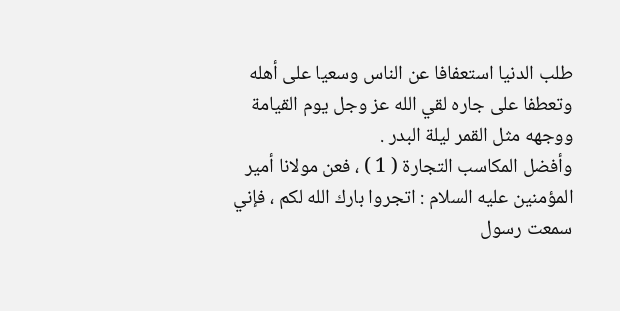طلب الدنيا استعفافا عن الناس وسعيا على أهله وتعطفا على جاره لقي الله عز وجل يوم القيامة ووجهه مثل القمر ليلة البدر .
وأفضل المكاسب التجارة ( 1 ) ، فعن مولانا أمير المؤمنين عليه السلام : اتجروا بارك الله لكم ، فإني سمعت رسول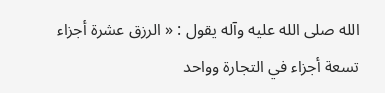الله صلى الله عليه وآله يقول : « الرزق عشرة أجزاء تسعة أجزاء في التجارة وواحد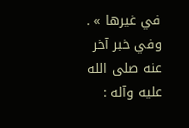في غيرها » .
وفي خبر آخر عنه صلى الله عليه وآله :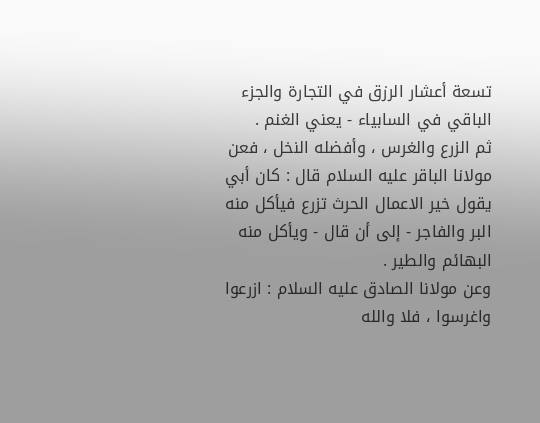تسعة أعشار الرزق في التجارة والجزء الباقي في السابياء - يعني الغنم .
ثم الزرع والغرس ، وأفضله النخل ، فعن مولانا الباقر عليه السلام قال : كان أبي يقول خير الاعمال الحرث تزرع فيأكل منه البر والفاجر - إلى أن قال - ويأكل منه البهائم والطير .
وعن مولانا الصادق عليه السلام : ازرعوا واغرسوا ، فلا والله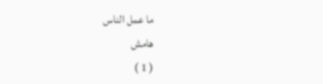ما عمل الناس
هامش
( 1 )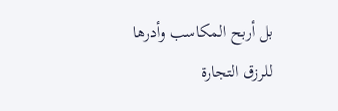بل أربح المكاسب وأدرها للرزق التجارة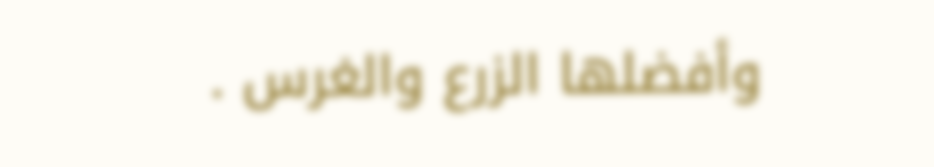وأفضلها الزرع والغرس .